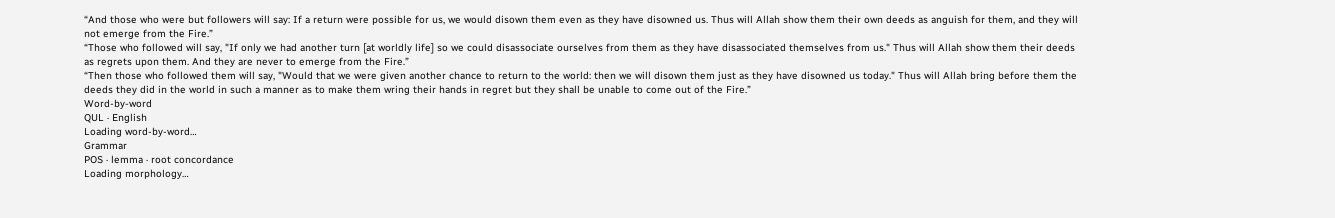“And those who were but followers will say: If a return were possible for us, we would disown them even as they have disowned us. Thus will Allah show them their own deeds as anguish for them, and they will not emerge from the Fire.”
“Those who followed will say, "If only we had another turn [at worldly life] so we could disassociate ourselves from them as they have disassociated themselves from us." Thus will Allah show them their deeds as regrets upon them. And they are never to emerge from the Fire.”
“Then those who followed them will say, "Would that we were given another chance to return to the world: then we will disown them just as they have disowned us today." Thus will Allah bring before them the deeds they did in the world in such a manner as to make them wring their hands in regret but they shall be unable to come out of the Fire.”
Word-by-word
QUL · English
Loading word-by-word…
Grammar
POS · lemma · root concordance
Loading morphology…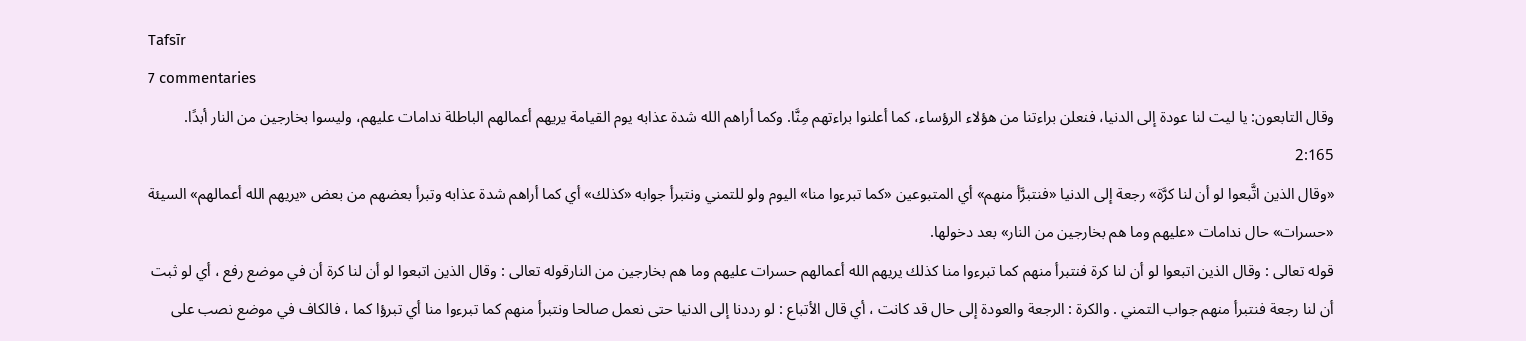Tafsīr
7 commentaries
وقال التابعون: يا ليت لنا عودة إلى الدنيا، فنعلن براءتنا من هؤلاء الرؤساء، كما أعلنوا براءتهم مِنَّا. وكما أراهم الله شدة عذابه يوم القيامة يريهم أعمالهم الباطلة ندامات عليهم، وليسوا بخارجين من النار أبدًا.
2:165
«وقال الذين اتَّبعوا لو أن لنا كرَّة» رجعة إلى الدنيا «فنتبرَّأ منهم» أي المتبوعين «كما تبرءوا منا» اليوم ولو للتمني ونتبرأ جوابه «كذلك» أي كما أراهم شدة عذابه وتبرأ بعضهم من بعض «يريهم الله أعمالهم» السيئة «حسرات» حال ندامات «عليهم وما هم بخارجين من النار» بعد دخولها.
قوله تعالى : وقال الذين اتبعوا لو أن لنا كرة فنتبرأ منهم كما تبرءوا منا كذلك يريهم الله أعمالهم حسرات عليهم وما هم بخارجين من النارقوله تعالى : وقال الذين اتبعوا لو أن لنا كرة أن في موضع رفع ، أي لو ثبت أن لنا رجعة فنتبرأ منهم جواب التمني . والكرة : الرجعة والعودة إلى حال قد كانت ، أي قال الأتباع : لو رددنا إلى الدنيا حتى نعمل صالحا ونتبرأ منهم كما تبرءوا منا أي تبرؤا كما ، فالكاف في موضع نصب على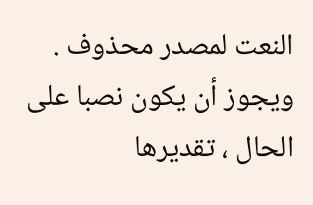النعت لمصدر محذوف . ويجوز أن يكون نصبا على الحال ، تقديرها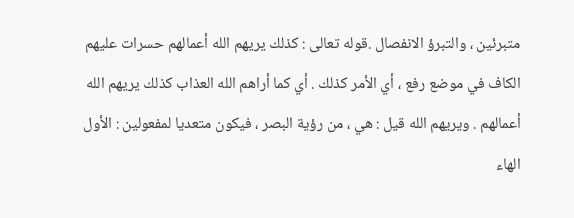متبرئين ، والتبرؤ الانفصال .قوله تعالى : كذلك يريهم الله أعمالهم حسرات عليهم الكاف في موضع رفع ، أي الأمر كذلك . أي كما أراهم الله العذاب كذلك يريهم الله أعمالهم . ويريهم الله قيل : هي ، من رؤية البصر ، فيكون متعديا لمفعولين : الأول الهاء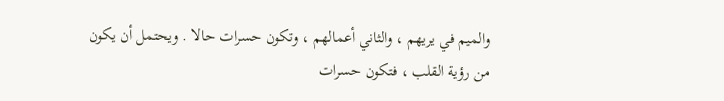والميم في يريهم ، والثاني أعمالهم ، وتكون حسرات حالا . ويحتمل أن يكون من رؤية القلب ، فتكون حسرات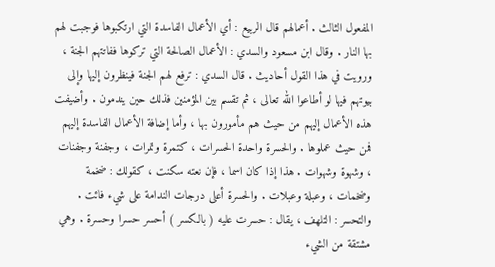المفعول الثالث . أعمالهم قال الربيع : أي الأعمال الفاسدة التي ارتكبوها فوجبت لهم بها النار . وقال ابن مسعود والسدي : الأعمال الصالحة التي تركوها ففاتتهم الجنة ، ورويت في هذا القول أحاديث . قال السدي : ترفع لهم الجنة فينظرون إليها وإلى بيوتهم فيها لو أطاعوا الله تعالى ، ثم تقسم بين المؤمنين فذلك حين يندمون . وأضيفت هذه الأعمال إليهم من حيث هم مأمورون بها ، وأما إضافة الأعمال الفاسدة إليهم فمن حيث عملوها . والحسرة واحدة الحسرات ، كتمرة وتمرات ، وجفنة وجفنات ، وشهوة وشهوات . هذا إذا كان اسما ، فإن نعته سكنت ، كقولك : ضخمة وضخمات ، وعبلة وعبلات . والحسرة أعلى درجات الندامة على شيء فائت . والتحسر : التلهف ، يقال : حسرت عليه ( بالكسر ) أحسر حسرا وحسرة . وهي مشتقة من الشيء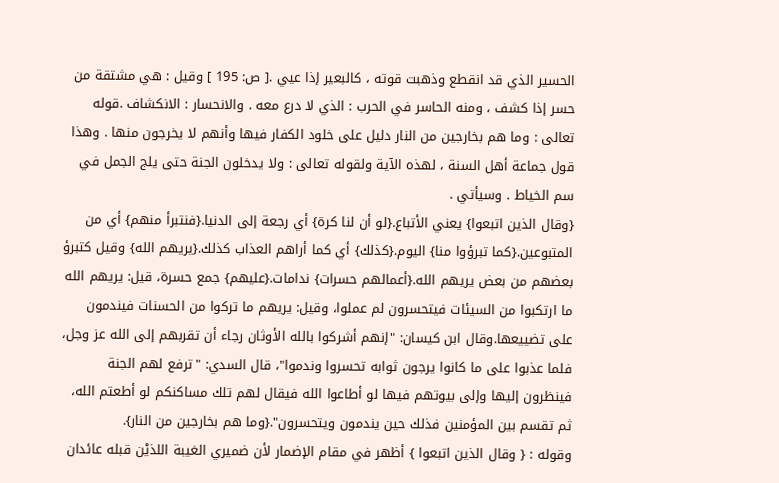الحسير الذي قد انقطع وذهبت قوته ، كالبعير إذا عيي .[ ص: 195 ] وقيل : هي مشتقة من حسر إذا كشف ، ومنه الحاسر في الحرب : الذي لا درع معه . والانحسار : الانكشاف .قوله تعالى : وما هم بخارجين من النار دليل على خلود الكفار فيها وأنهم لا يخرجون منها . وهذا قول جماعة أهل السنة ، لهذه الآية ولقوله تعالى : ولا يدخلون الجنة حتى يلج الجمل في سم الخياط . وسيأتي .
{وقال الذين اتبعوا} يعني الأتباع.{لو أن لنا كرة} أي رجعة إلى الدنيا.{فنتبرأ منهم} أي من المتبوعين.{كما تبرؤوا منا} اليوم.{كذلك} أي كما أراهم العذاب كذلك.{يريهم الله} وقيل كتبرؤ بعضهم من بعض يريهم الله.{أعمالهم حسرات} ندامات.{عليهم} جمع حسرة، قيل: يريهم الله ما ارتكبوا من السيئات فيتحسرون لم عملوا، وقيل: يريهم ما تركوا من الحسنات فيندمون على تضييعها.وقال ابن كيسان: "إنهم أشركوا بالله الأوثان رجاء أن تقربهم إلى الله عز وجل، فلما عذبوا على ما كانوا يرجون ثوابه تحسروا وندموا"، قال السدي: "ترفع لهم الجنة فينظرون إليها وإلى بيوتهم فيها لو أطاعوا الله فيقال لهم تلك مساكنكم لو أطعتم الله، ثم تقسم بين المؤمنين فذلك حين يندمون ويتحسرون".{وما هم بخارجين من النار}.
وقوله : { وقال الذين اتبعوا } أظهر في مقام الإضمار لأن ضميري الغيبة اللذيْن قبله عائدان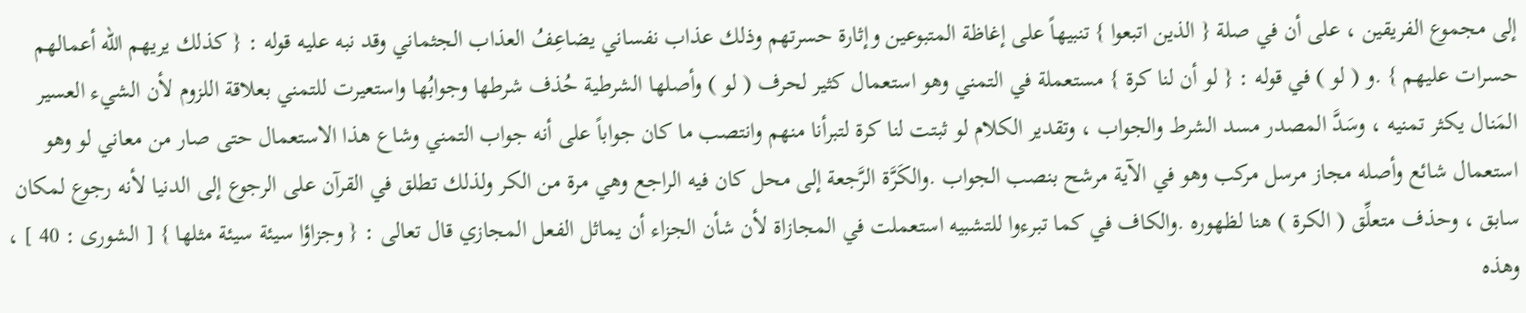إلى مجموع الفريقين ، على أن في صلة { الذين اتبعوا } تنبيهاً على إغاظة المتبوعين وإثارة حسرتهم وذلك عذاب نفساني يضاعِفُ العذاب الجثماني وقد نبه عليه قوله : { كذلك يريهم الله أعمالهم حسرات عليهم } .و ( لو ) في قوله : { لو أن لنا كرة } مستعملة في التمني وهو استعمال كثير لحرف ( لو ) وأصلها الشرطية حُذف شرطها وجوابُها واستعيرت للتمني بعلاقة اللزوم لأن الشيء العسير المَنال يكثر تمنيه ، وسَدَّ المصدر مسد الشرط والجواب ، وتقدير الكلام لو ثبتت لنا كرة لتبرأنا منهم وانتصب ما كان جواباً على أنه جواب التمني وشاع هذا الاستعمال حتى صار من معاني لو وهو استعمال شائع وأصله مجاز مرسل مركب وهو في الآية مرشح بنصب الجواب .والكَرَّة الرَّجعة إلى محل كان فيه الراجع وهي مرة من الكر ولذلك تطلق في القرآن على الرجوع إلى الدنيا لأنه رجوع لمكان سابق ، وحذف متعلِّق ( الكرة ) هنا لظهوره .والكاف في كما تبرءوا للتشبيه استعملت في المجازاة لأن شأن الجزاء أن يماثل الفعل المجازي قال تعالى : { وجزاؤا سيئة سيئة مثلها } [ الشورى : 40 ] ، وهذه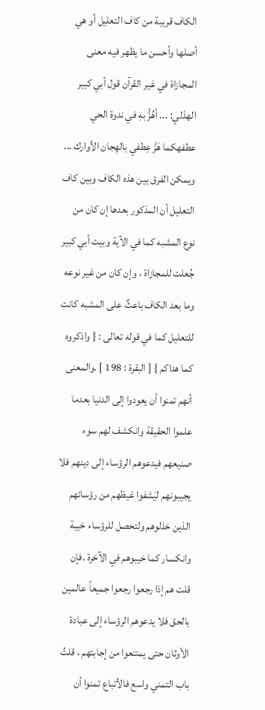الكاف قريبة من كاف التعليل أو هي أصلها وأحسن ما يظهر فيه معنى المجازاة في غير القرآن قول أبي كبير الهذلي: ... أهُزُّ بهِ في ندوة الحي عطفهكما هَزَّ عِطفي بالهِجان الأوارك ... ويمكن الفرق بين هذه الكاف وبين كاف التعليل أن المذكور بعدها إن كان من نوع المشبه كما في الآية وبيت أبي كبير جُعلت للمجازاة ، وإن كان من غير نوعه وما بعد الكاف باعثٌ على المشبه كانت للتعليل كما في قوله تعالى : { واذكروه كما هداكم } [ البقرة : 198 ] .والمعنى أنهم تمنوا أن يعودوا إلى الدنيا بعدما علموا الحقيقة وانكشف لهم سوء صنيعهم فيدعوهم الرؤساء إلى دينهم فلا يجيبونهم ليَشفوا غيظهم من رؤسائهم الذين خذلوهم ولتحصل للرؤساء خيبة وانكسار كما خيبوهم في الآخرة .فإن قلت هم إذا رجعوا رجعوا جميعاً عالمين بالحق فلا يدعوهم الرؤساء إلى عبادة الأوثان حتى يمتنعوا من إجابتهم ، قلتُ باب التمني واسع فالأتباع تمنوا أن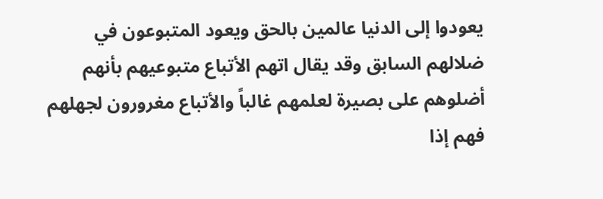يعودوا إلى الدنيا عالمين بالحق ويعود المتبوعون في ضلالهم السابق وقد يقال اتهم الأتباع متبوعيهم بأنهم أضلوهم على بصيرة لعلمهم غالباً والأتباع مغرورون لجهلهم فهم إذا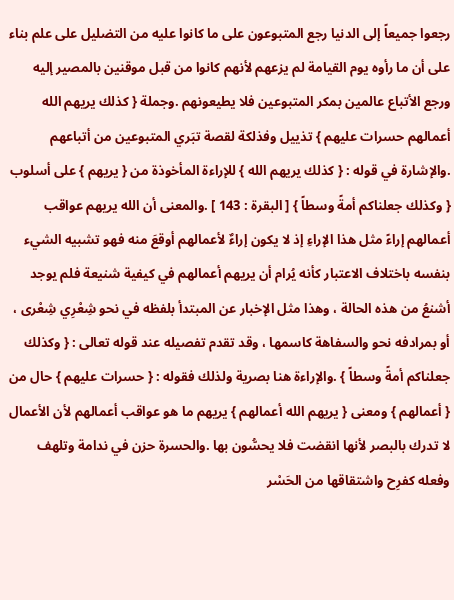رجعوا جميعاً إلى الدنيا رجع المتبوعون على ما كانوا عليه من التضليل على علم بناء على أن ما رأوه يوم القيامة لم يزعهم لأنهم كانوا من قبل موقنين بالمصير إليه ورجع الأتباع عالمين بمكر المتبوعين فلا يطيعونهم .وجملة { كذلك يريهم الله أعمالهم حسرات عليهم } تذييل وفذلكة لقصة تبَري المتبوعين من أتباعهم .والإشارة في قوله : { كذلك يريهم الله } للإراءة المأخوذة من { يريهم } على أسلوب { وكذلك جعلناكم أمةً وسطاً } [ البقرة : 143 ] .والمعنى أن الله يريهم عواقب أعمالهم إراءً مثل هذا الإراءِ إذ لا يكون إراءٌ لأعمالهم أوقعَ منه فهو تشبيه الشيء بنفسه باختلاف الاعتبار كأنه يُرام أن يريهم أعمالهم في كيفية شنيعة فلم يوجد أشنعُ من هذه الحالة ، وهذا مثل الإخبار عن المبتدأ بلفظه في نحو شِعْرِي شِعْرى ، أو بمرادفه نحو والسفاهة كاسمها ، وقد تقدم تفصيله عند قوله تعالى : { وكذلك جعلناكم أمةً وسطاً } .والإراءة هنا بصرية ولذلك فقوله : { حسرات عليهم } حال من { أعمالهم } ومعنى { يريهم الله أعمالهم } يريهم ما هو عواقب أعمالهم لأن الأعمال لا تدرك بالبصر لأنها انقضت فلا يحسُّون بها .والحسرة حزن في ندامة وتلهف وفعله كفرِح واشتقاقها من الحَسْر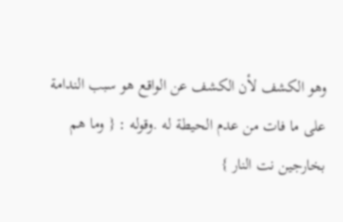وهو الكشف لأن الكشف عن الواقع هو سبب الندامة على ما فات من عدم الحيطة له .وقوله : { وما هم بخارجين نت النار }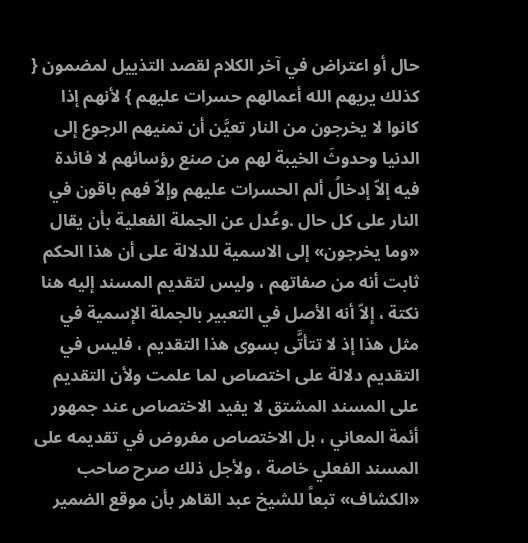حال أو اعتراض في آخر الكلام لقصد التذييل لمضمون { كذلك يريهم الله أعمالهم حسرات عليهم } لأنهم إذا كانوا لا يخرجون من النار تعيَّن أن تمنيهم الرجوع إلى الدنيا وحدوثَ الخيبة لهم من صنع رؤسائهم لا فائدة فيه إلاّ إدخالُ ألم الحسرات عليهم وإلاّ فهم باقون في النار على كل حال .وعُدل عن الجملة الفعلية بأن يقال «وما يخرجون» إلى الاسمية للدلالة على أن هذا الحكم ثابت أنه من صفاتهم ، وليس لتقديم المسند إليه هنا نكتة ، إلاّ أنه الأصل في التعبير بالجملة الإسمية في مثل هذا إذ لا تتأتَّى بسوى هذا التقديم ، فليس في التقديم دلالة على اختصاص لما علمت ولأن التقديم على المسند المشتق لا يفيد الاختصاص عند جمهور أئمة المعاني ، بل الاختصاص مفروض في تقديمه على المسند الفعلي خاصة ، ولأجل ذلك صرح صاحب «الكشاف» تبعاً للشيخ عبد القاهر بأن موقع الضمير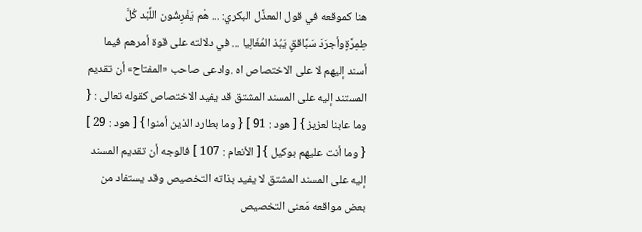هنا كموقعه في قول المعذَّل البكري: ... هْم يَفْرِشُون اللِّبْد كُلَّ طِمِرَّةٍوأجرَدَ سَبَّاققٍ يَبُذ المُغَالِيا ... في دلالته على قوة أمرهم فيما أسند إليهم لا على الاختصاص اه .وادعى صاحب «المفتاح» أن تقديم المستند إليه على المسند المشتق قد يفيد الاختصاص كقوله تعالى : { وما عابنا لعزيز } [ هود : 91 ] { وما بطارد الذين أمنوا } [ هود : 29 ] { وما أنت عليهم بوكيل } [ الأنعام : 107 ] فالوجه أن تقديم المسند إليه على المسند المشتق لا يفيد بذاته التخصيص وقد يستفاد من بعض مواقعه مَعنى التخصيص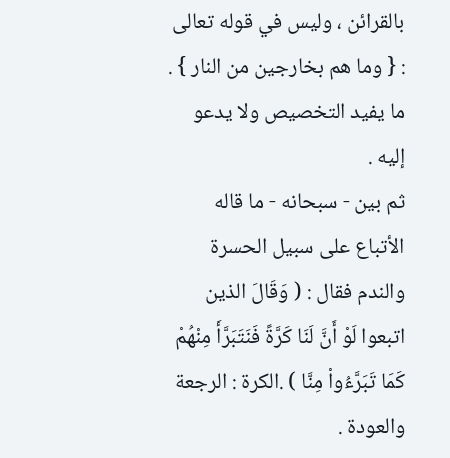بالقرائن ، وليس في قوله تعالى : { وما هم بخارجين من النار } . ما يفيد التخصيص ولا يدعو إليه .
ثم بين - سبحانه - ما قاله الأتباع على سبيل الحسرة والندم فقال : ( وَقَالَ الذين اتبعوا لَوْ أَنَّ لَنَا كَرَّةً فَنَتَبَرَّأَ مِنْهُمْ كَمَا تَبَرَّءُواْ مِنَّا ) .الكرة : الرجعة والعودة .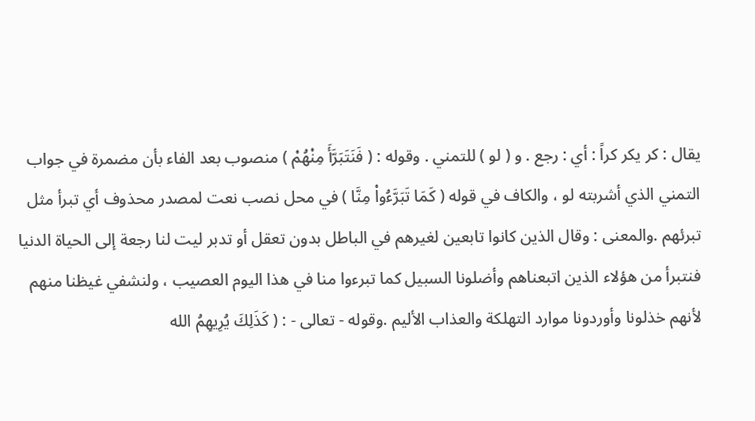يقال : كر يكر كراً : أي : رجع . و ( لو ) للتمني . وقوله : ( فَنَتَبَرَّأَ مِنْهُمْ ) منصوب بعد الفاء بأن مضمرة في جواب التمني الذي أشربته لو ، والكاف في قوله ( كَمَا تَبَرَّءُواْ مِنَّا ) في محل نصب نعت لمصدر محذوف أي تبرأ مثل تبرئهم .والمعنى : وقال الذين كانوا تابعين لغيرهم في الباطل بدون تعقل أو تدبر ليت لنا رجعة إلى الحياة الدنيا فنتبرأ من هؤلاء الذين اتبعناهم وأضلونا السبيل كما تبرءوا منا في هذا اليوم العصيب ، ولنشفي غيظنا منهم لأنهم خذلونا وأوردونا موارد التهلكة والعذاب الأليم .وقوله - تعالى - : ( كَذَلِكَ يُرِيهِمُ الله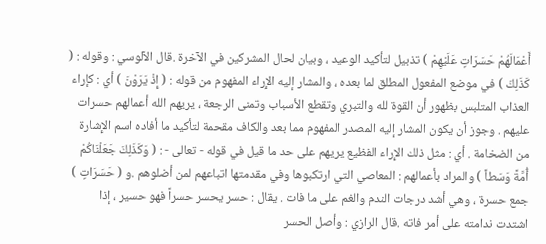أَعْمَالَهُمْ حَسَرَاتٍ عَلَيْهِمْ ) تذبيل لتأكيد الوعيد ، وبيان لحال المشركين في الآخرة .قال الآلوسي : وقوله : ( كَذَلِكَ ) في موضع المفعول المطلق لما بعده ، والمشار إليه الإِراء المفهوم من قوله : ( إِذْ يَرَوْنَ ) أي : كإراء العذاب المتلبس بظهور أن القوة لله والتبري وتقطع الأسباب وتمنى الرجعة ، يريهم الله أعمالهم حسرات عليهم . وجوز أن يكون المشار إليه المصدر المفهوم مما بعد والكاف مقحمة لتأكيد ما أفاده اسم الإِشارة من الضخامة . أي : مثل ذلك الإِراء الفظيع يريهم على حد ما قيل في قوله - تعالى - : ( وَكَذَلِكَ جَعَلْنَاكُمْ أُمَّةً وَسَطاً ) والمراد بأعمالهم : المعاصي التي ارتكبوها وفي مقدمتها اتباعهم لمن أضلوهم .و ( حَسَرَاتٍ ) جمع حسرة ، وهي أشد درجات الندم والغم على ما فات . يقال : حسر يحسر حسراً فهو حسير ، إذا اشتدت ندامته على أمر فاته .قال الرازي : وأصل الحسر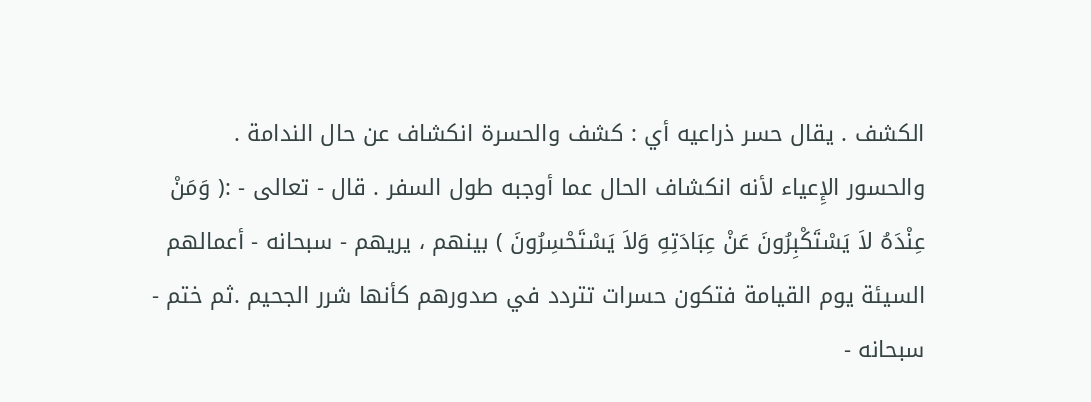الكشف . يقال حسر ذراعيه أي : كشف والحسرة انكشاف عن حال الندامة . والحسور الإِعياء لأنه انكشاف الحال عما أوجبه طول السفر . قال - تعالى - :( وَمَنْ عِنْدَهُ لاَ يَسْتَكْبِرُونَ عَنْ عِبَادَتِهِ وَلاَ يَسْتَحْسِرُونَ ) بينهم ، يريهم - سبحانه - أعمالهم السيئة يوم القيامة فتكون حسرات تتردد في صدورهم كأنها شرر الجحيم .ثم ختم - سبحانه -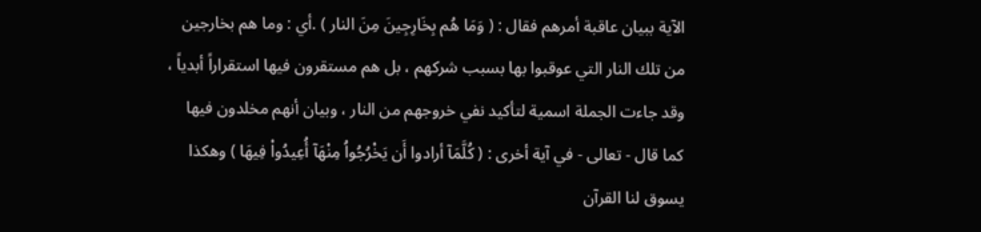الآية ببيان عاقبة أمرهم فقال : ( وَمَا هُم بِخَارِجِينَ مِنَ النار ) .أي : وما هم بخارجين من تلك النار التي عوقبوا بها بسبب شركهم ، بل هم مستقرون فيها استقراراً أبدياً ، وقد جاءت الجملة اسمية لتأكيد نفي خروجهم من النار ، وبيان أنهم مخلدون فيها كما قال - تعالى - في آية أخرى : ( كُلَّمَآ أرادوا أَن يَخْرُجُواُ مِنْهَآ أُعِيدُواْ فِيهَا ) وهكذا يسوق لنا القرآن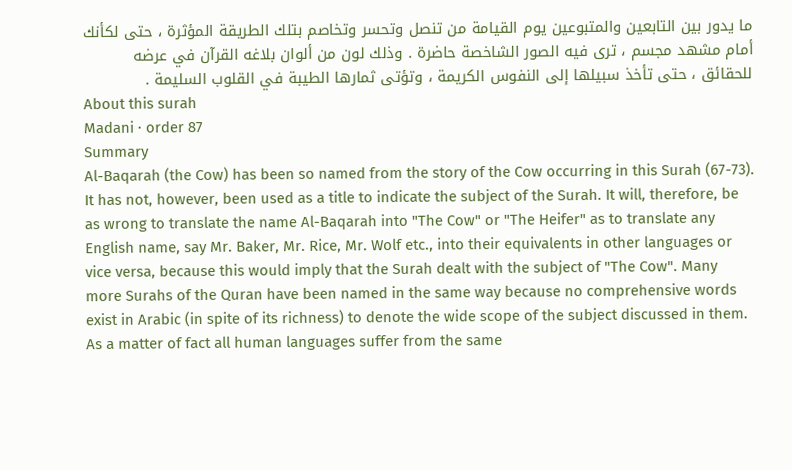ما يدور بين التابعين والمتبوعين يوم القيامة من تنصل وتحسر وتخاصم بتلك الطريقة المؤثرة ، حتى لكأنك أمام مشهد مجسم ، ترى فيه الصور الشاخصة حاضرة . وذلك لون من ألوان بلاغه القرآن في عرضه للحقائق ، حتى تأخذ سبيلها إلى النفوس الكريمة ، وتؤتى ثمارها الطيبة في القلوب السليمة .
About this surah
Madani · order 87
Summary
Al-Baqarah (the Cow) has been so named from the story of the Cow occurring in this Surah (67-73). It has not, however, been used as a title to indicate the subject of the Surah. It will, therefore, be as wrong to translate the name Al-Baqarah into "The Cow" or "The Heifer" as to translate any English name, say Mr. Baker, Mr. Rice, Mr. Wolf etc., into their equivalents in other languages or vice versa, because this would imply that the Surah dealt with the subject of "The Cow". Many more Surahs of the Quran have been named in the same way because no comprehensive words exist in Arabic (in spite of its richness) to denote the wide scope of the subject discussed in them. As a matter of fact all human languages suffer from the same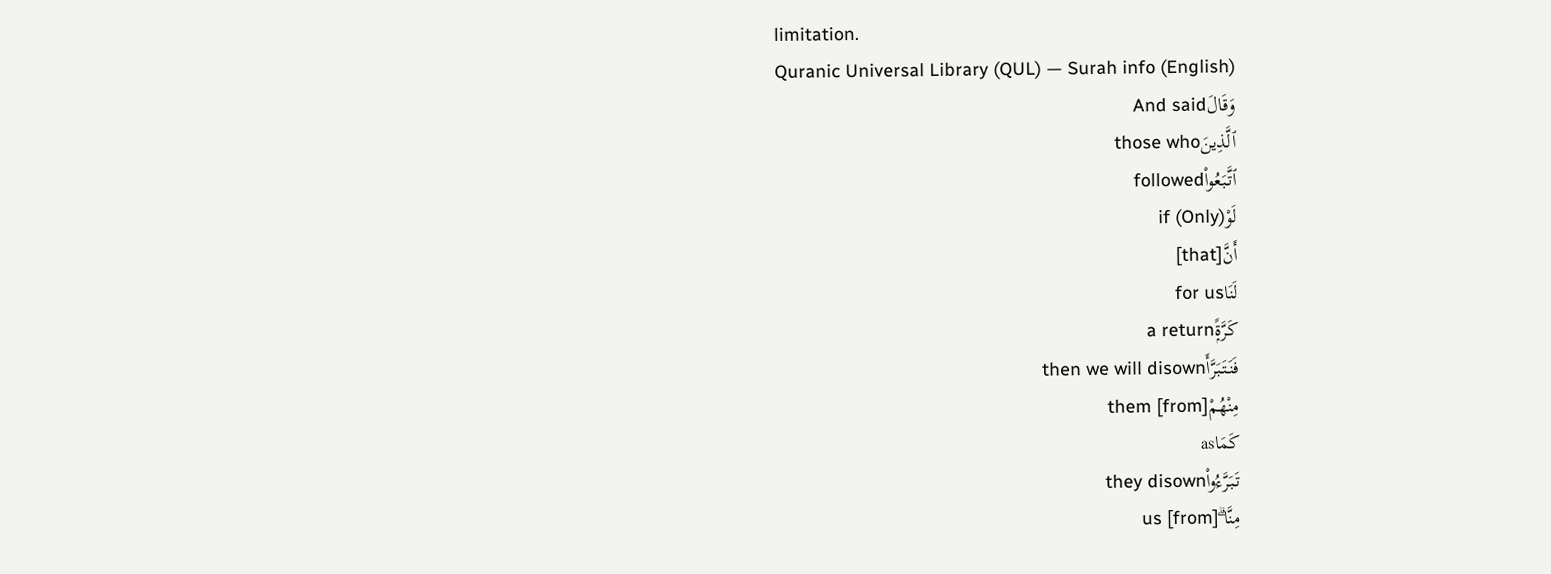limitation.
Quranic Universal Library (QUL) — Surah info (English)
وَقَالَAnd said
ٱلَّذِينَthose who
ٱتَّبَعُوا۟followed
لَوْ(Only) if
أَنَّ[that]
لَنَاfor us
كَرَّةًۭa return
فَنَتَبَرَّأَthen we will disown
مِنْهُمْ[from] them
كَمَاas
تَبَرَّءُوا۟they disown
مِنَّا ۗ[from] us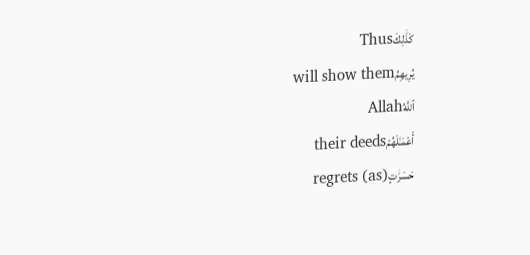كَذَٰلِكَThus
يُرِيهِمُwill show them
ٱللَّهُAllah
أَعْمَـٰلَهُمْtheir deeds
حَسَرَٰتٍ(as) regrets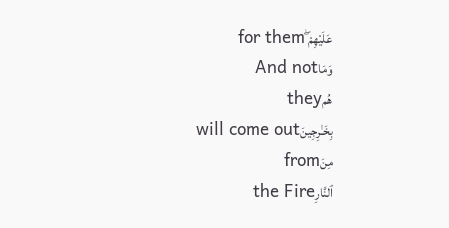عَلَيْهِمْ ۖfor them
وَمَاAnd not
هُمthey
بِخَـٰرِجِينَwill come out
مِنَfrom
ٱلنَّارِthe Fire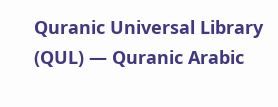Quranic Universal Library (QUL) — Quranic Arabic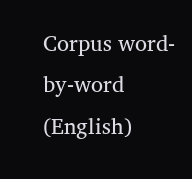Corpus word-by-word (English)